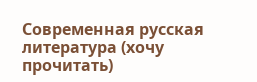Современная русская литература (хочу прочитать)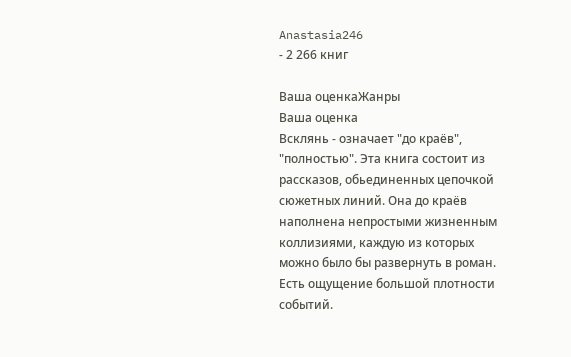Anastasia246
- 2 266 книг

Ваша оценкаЖанры
Ваша оценка
Всклянь - означает "до краёв", "полностью". Эта книга состоит из рассказов, обьединенных цепочкой сюжетных линий. Она до краёв наполнена непростыми жизненным коллизиями, каждую из которых можно было бы развернуть в роман. Есть ощущение большой плотности событий.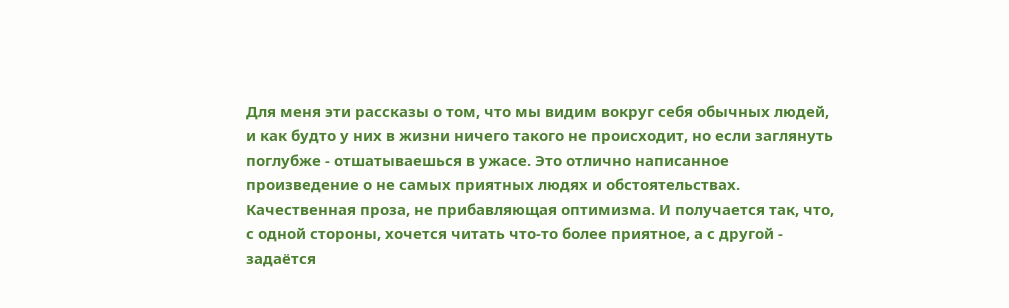Для меня эти рассказы о том, что мы видим вокруг себя обычных людей, и как будто у них в жизни ничего такого не происходит, но если заглянуть поглубже - отшатываешься в ужасе. Это отлично написанное произведение о не самых приятных людях и обстоятельствах. Качественная проза, не прибавляющая оптимизма. И получается так, что, с одной стороны, хочется читать что-то более приятное, а с другой - задаётся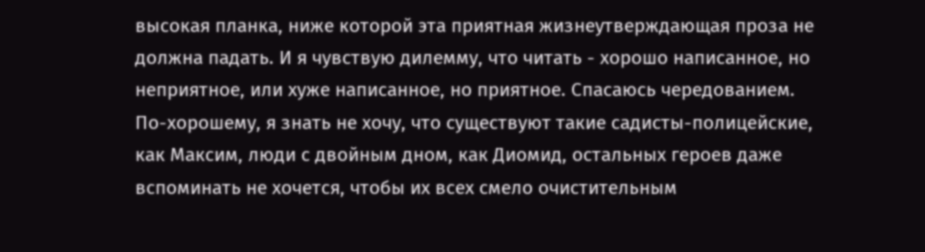высокая планка, ниже которой эта приятная жизнеутверждающая проза не должна падать. И я чувствую дилемму, что читать - хорошо написанное, но неприятное, или хуже написанное, но приятное. Спасаюсь чередованием.
По-хорошему, я знать не хочу, что существуют такие садисты-полицейские, как Максим, люди с двойным дном, как Диомид, остальных героев даже вспоминать не хочется, чтобы их всех смело очистительным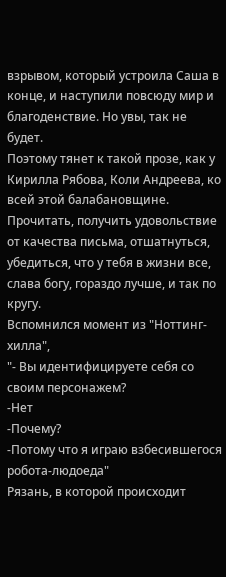взрывом, который устроила Саша в конце, и наступили повсюду мир и благоденствие. Но увы, так не будет.
Поэтому тянет к такой прозе, как у Кирилла Рябова, Коли Андреева, ко всей этой балабановщине. Прочитать, получить удовольствие от качества письма, отшатнуться, убедиться, что у тебя в жизни все, слава богу, гораздо лучше, и так по кругу.
Вспомнился момент из "Ноттинг-хилла",
"- Вы идентифицируете себя со своим персонажем?
-Нет
-Почему?
-Потому что я играю взбесившегося робота-людоеда"
Рязань, в которой происходит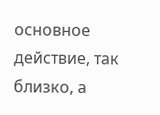основное действие, так близко, а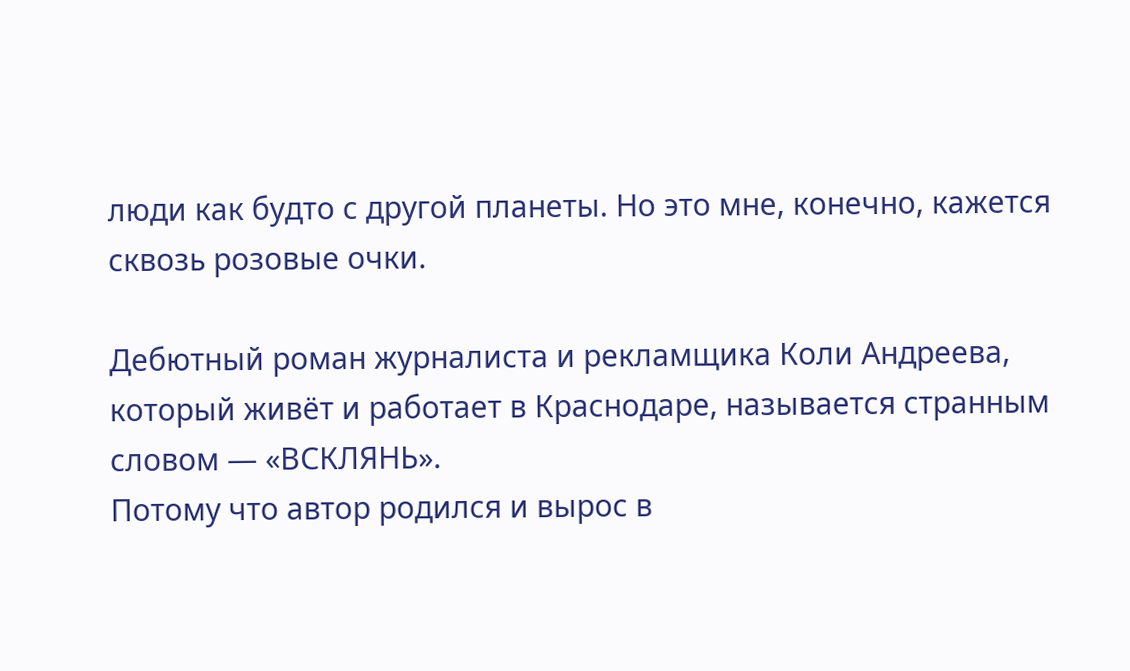люди как будто с другой планеты. Но это мне, конечно, кажется сквозь розовые очки.

Дебютный роман журналиста и рекламщика Коли Андреева, который живёт и работает в Краснодаре, называется странным словом — «ВСКЛЯНЬ».
Потому что автор родился и вырос в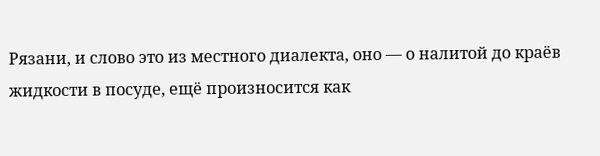Рязани, и слово это из местного диалекта, оно — о налитой до краёв жидкости в посуде, ещё произносится как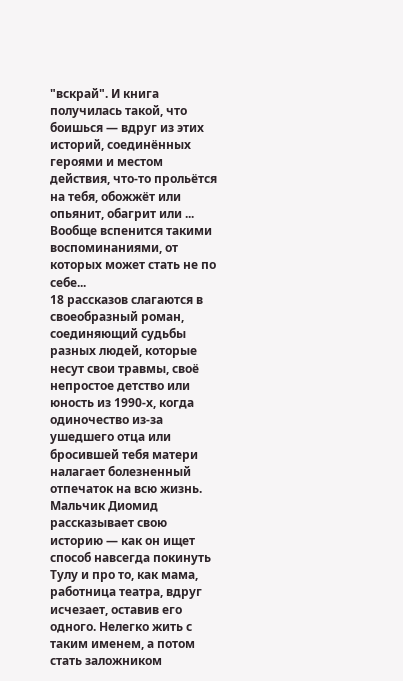"вскрай". И книга получилась такой, что боишься — вдруг из этих историй, соединённых героями и местом действия, что-то прольётся на тебя, обожжёт или опьянит, обагрит или ... Вообще вспенится такими воспоминаниями, от которых может стать не по себе...
18 рассказов слагаются в своеобразный роман, соединяющий судьбы разных людей, которые несут свои травмы, своё непростое детство или юность из 1990-х, когда одиночество из-за ушедшего отца или бросившей тебя матери налагает болезненный отпечаток на всю жизнь. Мальчик Диомид рассказывает свою историю — как он ищет способ навсегда покинуть Тулу и про то, как мама, работница театра, вдруг исчезает, оставив его одного. Нелегко жить с таким именем, а потом стать заложником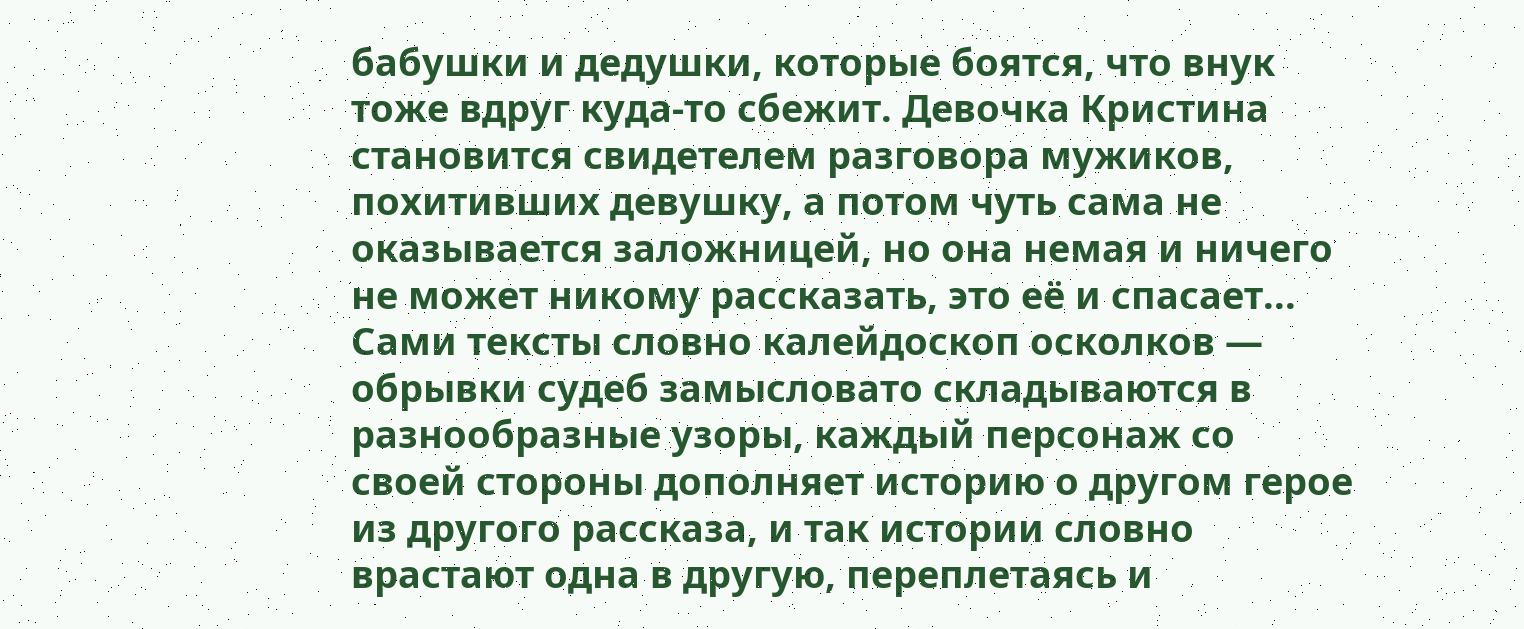бабушки и дедушки, которые боятся, что внук тоже вдруг куда-то сбежит. Девочка Кристина становится свидетелем разговора мужиков, похитивших девушку, а потом чуть сама не оказывается заложницей, но она немая и ничего не может никому рассказать, это её и спасает...
Сами тексты словно калейдоскоп осколков — обрывки судеб замысловато складываются в разнообразные узоры, каждый персонаж со своей стороны дополняет историю о другом герое из другого рассказа, и так истории словно врастают одна в другую, переплетаясь и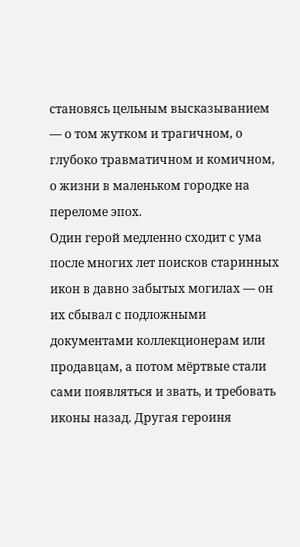становясь цельным высказыванием — о том жутком и трагичном, о глубоко травматичном и комичном, о жизни в маленьком городке на переломе эпох.
Один герой медленно сходит с ума после многих лет поисков старинных икон в давно забытых могилах — он их сбывал с подложными документами коллекционерам или продавцам, а потом мёртвые стали сами появляться и звать, и требовать иконы назад. Другая героиня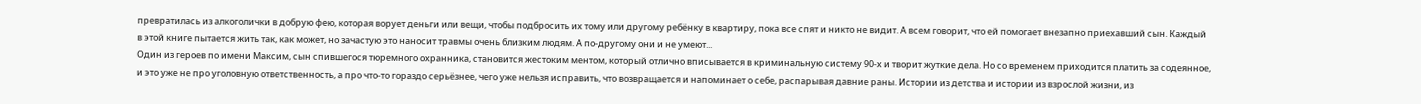превратилась из алкоголички в добрую фею, которая ворует деньги или вещи, чтобы подбросить их тому или другому ребёнку в квартиру, пока все спят и никто не видит. А всем говорит, что ей помогает внезапно приехавший сын. Каждый в этой книге пытается жить так, как может, но зачастую это наносит травмы очень близким людям. А по-другому они и не умеют...
Один из героев по имени Максим, сын спившегося тюремного охранника, становится жестоким ментом, который отлично вписывается в криминальную систему 90-х и творит жуткие дела. Но со временем приходится платить за содеянное, и это уже не про уголовную ответственность, а про что-то гораздо серьёзнее, чего уже нельзя исправить, что возвращается и напоминает о себе, распарывая давние раны. Истории из детства и истории из взрослой жизни, из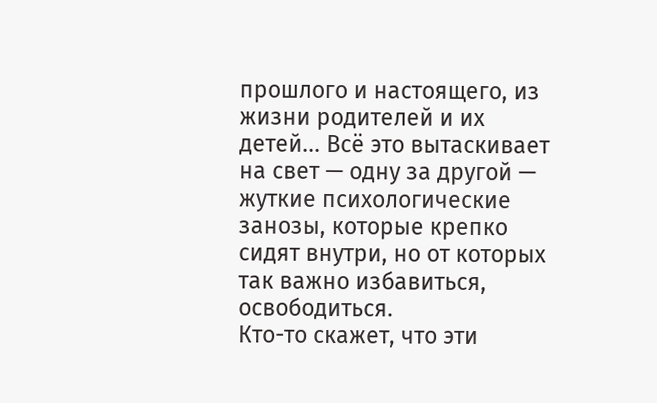прошлого и настоящего, из жизни родителей и их детей... Всё это вытаскивает на свет — одну за другой — жуткие психологические занозы, которые крепко сидят внутри, но от которых так важно избавиться, освободиться.
Кто-то скажет, что эти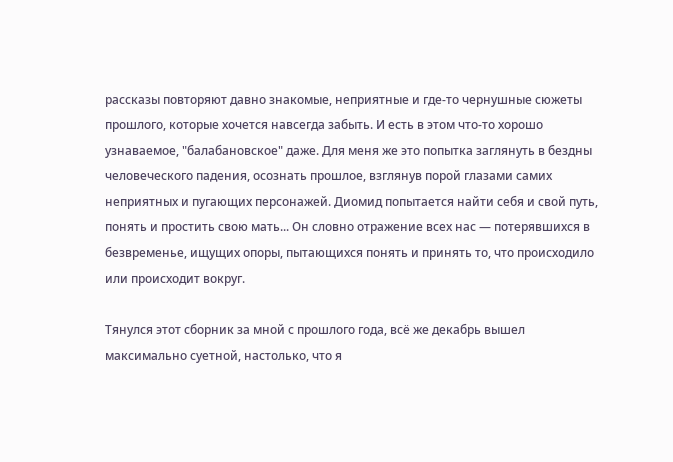рассказы повторяют давно знакомые, неприятные и где-то чернушные сюжеты прошлого, которые хочется навсегда забыть. И есть в этом что-то хорошо узнаваемое, "балабановское" даже. Для меня же это попытка заглянуть в бездны человеческого падения, осознать прошлое, взглянув порой глазами самих неприятных и пугающих персонажей. Диомид попытается найти себя и свой путь, понять и простить свою мать... Он словно отражение всех нас — потерявшихся в безвременье, ищущих опоры, пытающихся понять и принять то, что происходило или происходит вокруг.

Тянулся этот сборник за мной с прошлого года, всё же декабрь вышел максимально суетной, настолько, что я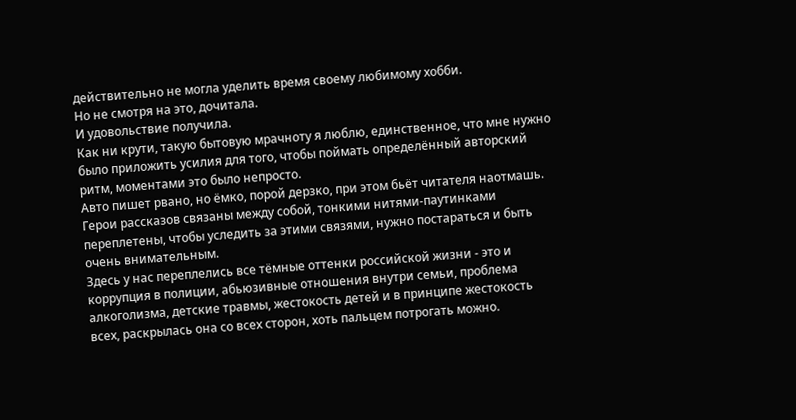действительно не могла уделить время своему любимому хобби.
Но не смотря на это, дочитала.
И удовольствие получила.
Как ни крути, такую бытовую мрачноту я люблю, единственное, что мне нужно было приложить усилия для того, чтобы поймать определённый авторский ритм, моментами это было непросто.
Авто пишет рвано, но ёмко, порой дерзко, при этом бьёт читателя наотмашь.
Герои рассказов связаны между собой, тонкими нитями-паутинками переплетены, чтобы уследить за этими связями, нужно постараться и быть очень внимательным.
Здесь у нас переплелись все тёмные оттенки российской жизни - это и коррупция в полиции, абьюзивные отношения внутри семьи, проблема алкоголизма, детские травмы, жестокость детей и в принципе жестокость всех, раскрылась она со всех сторон, хоть пальцем потрогать можно.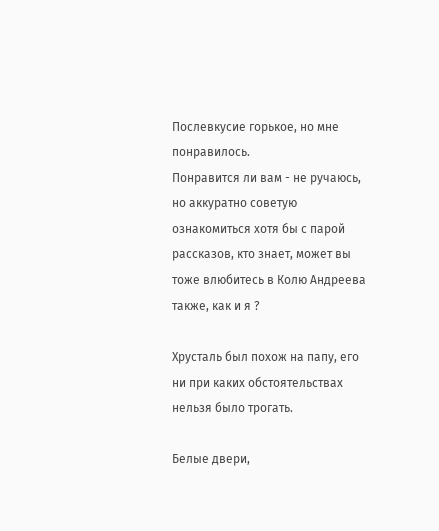Послевкусие горькое, но мне понравилось.
Понравится ли вам - не ручаюсь, но аккуратно советую ознакомиться хотя бы с парой рассказов, кто знает, может вы тоже влюбитесь в Колю Андреева также, как и я ?

Хрусталь был похож на папу, его ни при каких обстоятельствах нельзя было трогать.

Белые двери,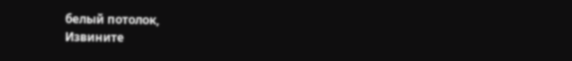белый потолок,
Извините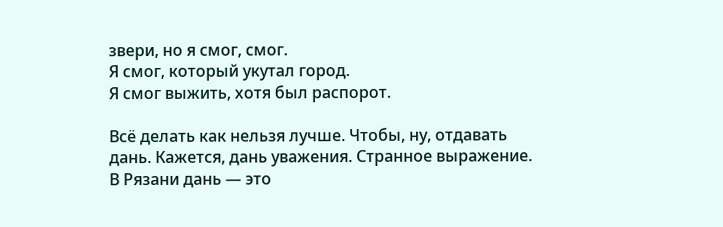звери, но я смог, смог.
Я смог, который укутал город.
Я смог выжить, хотя был распорот.

Всё делать как нельзя лучше. Чтобы, ну, отдавать дань. Кажется, дань уважения. Странное выражение. В Рязани дань — это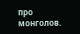про монголов.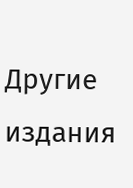Другие издания